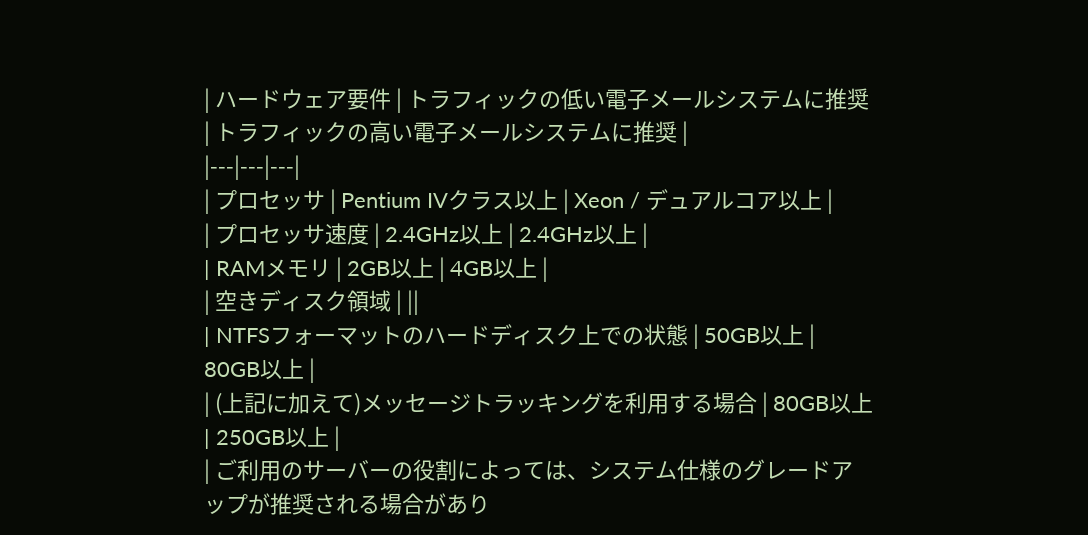| ハードウェア要件 | トラフィックの低い電子メールシステムに推奨 | トラフィックの高い電子メールシステムに推奨 |
|---|---|---|
| プロセッサ | Pentium IVクラス以上 | Xeon / デュアルコア以上 |
| プロセッサ速度 | 2.4GHz以上 | 2.4GHz以上 |
| RAMメモリ | 2GB以上 | 4GB以上 |
| 空きディスク領域 | ||
| NTFSフォーマットのハードディスク上での状態 | 50GB以上 | 80GB以上 |
| (上記に加えて)メッセージトラッキングを利用する場合 | 80GB以上 | 250GB以上 |
| ご利用のサーバーの役割によっては、システム仕様のグレードアップが推奨される場合があり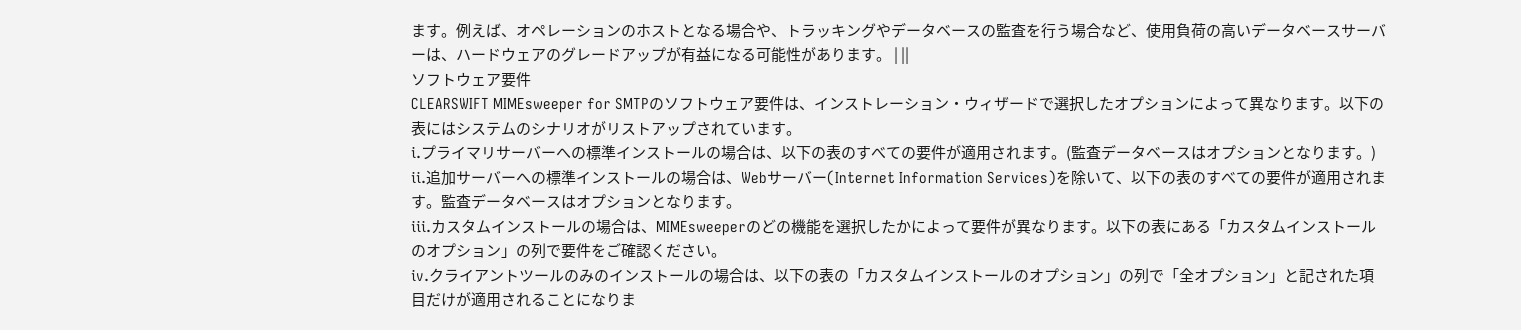ます。例えば、オペレーションのホストとなる場合や、トラッキングやデータベースの監査を行う場合など、使用負荷の高いデータベースサーバーは、ハードウェアのグレードアップが有益になる可能性があります。 | ||
ソフトウェア要件
CLEARSWIFT MIMEsweeper for SMTPのソフトウェア要件は、インストレーション・ウィザードで選択したオプションによって異なります。以下の表にはシステムのシナリオがリストアップされています。
i.プライマリサーバーへの標準インストールの場合は、以下の表のすべての要件が適用されます。(監査データベースはオプションとなります。)
ii.追加サーバーへの標準インストールの場合は、Webサーバー(Internet Information Services)を除いて、以下の表のすべての要件が適用されます。監査データベースはオプションとなります。
iii.カスタムインストールの場合は、MIMEsweeperのどの機能を選択したかによって要件が異なります。以下の表にある「カスタムインストールのオプション」の列で要件をご確認ください。
iv.クライアントツールのみのインストールの場合は、以下の表の「カスタムインストールのオプション」の列で「全オプション」と記された項目だけが適用されることになりま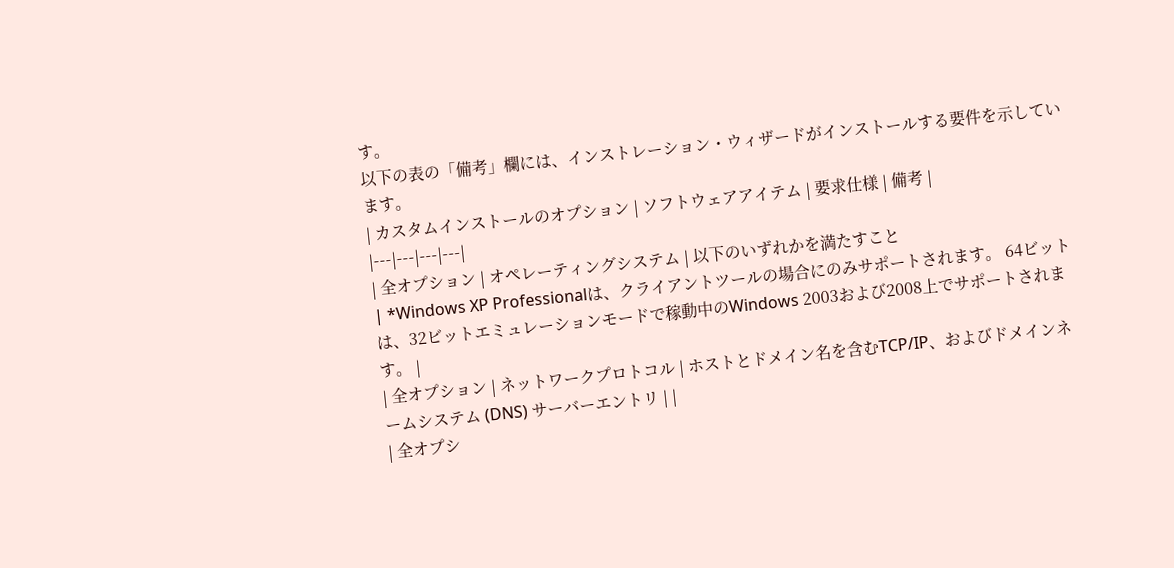す。
以下の表の「備考」欄には、インストレーション・ウィザードがインストールする要件を示しています。
| カスタムインストールのオプション | ソフトウェアアイテム | 要求仕様 | 備考 |
|---|---|---|---|
| 全オプション | オペレーティングシステム | 以下のいずれかを満たすこと
| *Windows XP Professionalは、クライアントツールの場合にのみサポートされます。 64ビットは、32ビットエミュレーションモードで稼動中のWindows 2003および2008上でサポートされます。 |
| 全オプション | ネットワークプロトコル | ホストとドメイン名を含むTCP/IP、およびドメインネームシステム (DNS) サーバーエントリ | |
| 全オプシ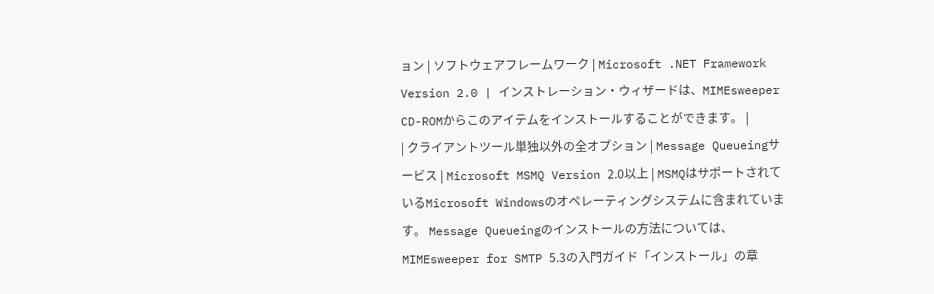ョン | ソフトウェアフレームワーク | Microsoft .NET Framework Version 2.0 | インストレーション・ウィザードは、MIMEsweeper CD-ROMからこのアイテムをインストールすることができます。 |
| クライアントツール単独以外の全オプション | Message Queueingサービス | Microsoft MSMQ Version 2.0以上 | MSMQはサポートされているMicrosoft Windowsのオペレーティングシステムに含まれています。 Message Queueingのインストールの方法については、MIMEsweeper for SMTP 5.3の入門ガイド「インストール」の章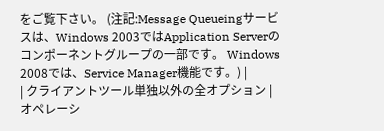をご覧下さい。 (注記:Message Queueingサービスは、Windows 2003ではApplication Serverのコンポーネントグループの一部です。 Windows 2008では、Service Manager機能です。) |
| クライアントツール単独以外の全オプション | オペレーシ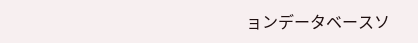ョンデータベースソ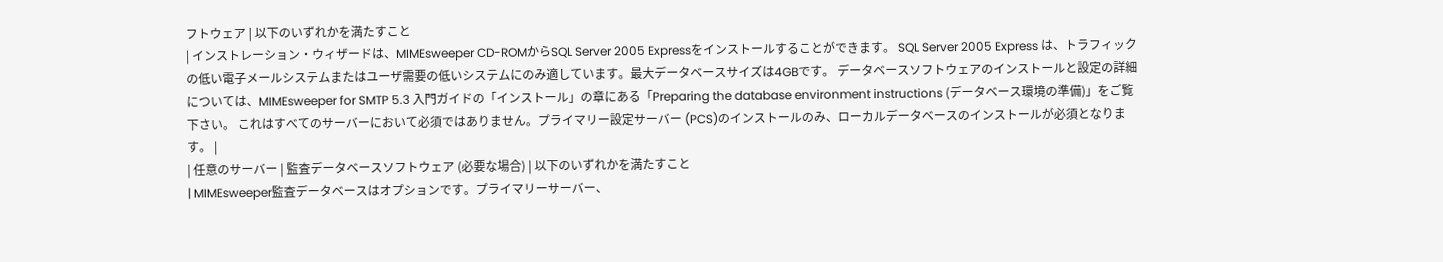フトウェア | 以下のいずれかを満たすこと
| インストレーション・ウィザードは、MIMEsweeper CD-ROMからSQL Server 2005 Expressをインストールすることができます。 SQL Server 2005 Express は、トラフィックの低い電子メールシステムまたはユーザ需要の低いシステムにのみ適しています。最大データベースサイズは4GBです。 データベースソフトウェアのインストールと設定の詳細については、MIMEsweeper for SMTP 5.3 入門ガイドの「インストール」の章にある「Preparing the database environment instructions (データベース環境の準備)」をご覧下さい。 これはすべてのサーバーにおいて必須ではありません。プライマリー設定サーバー (PCS)のインストールのみ、ローカルデータベースのインストールが必須となります。 |
| 任意のサーバー | 監査データベースソフトウェア (必要な場合) | 以下のいずれかを満たすこと
| MIMEsweeper監査データベースはオプションです。プライマリーサーバー、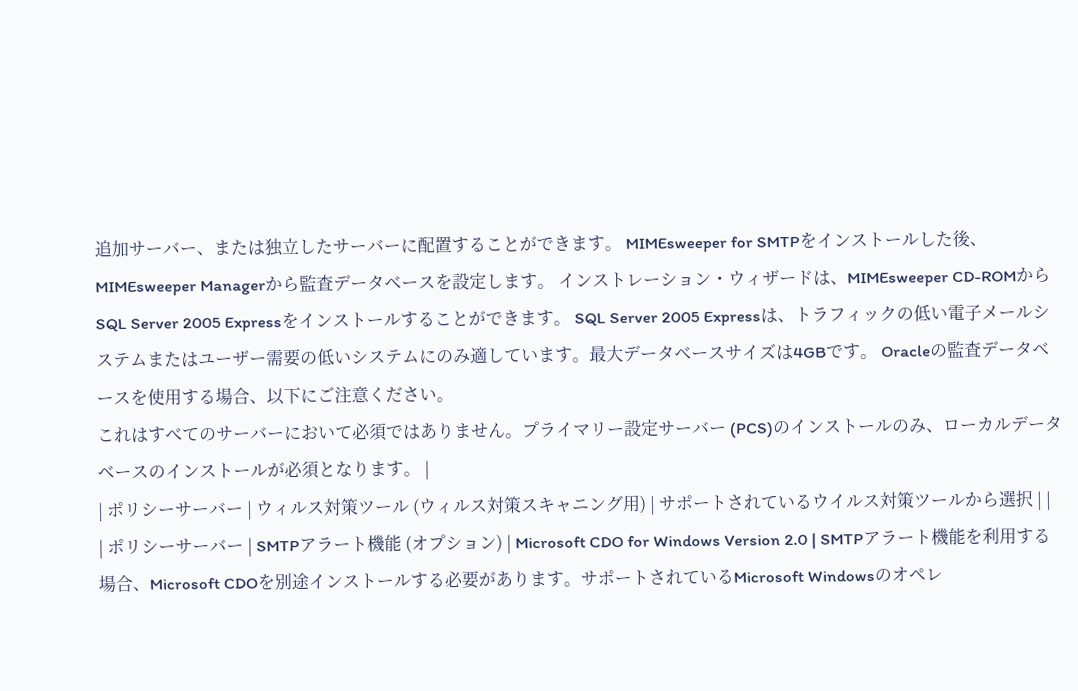追加サーバー、または独立したサーバーに配置することができます。 MIMEsweeper for SMTPをインストールした後、MIMEsweeper Managerから監査データベースを設定します。 インストレーション・ウィザードは、MIMEsweeper CD-ROMからSQL Server 2005 Expressをインストールすることができます。 SQL Server 2005 Expressは、トラフィックの低い電子メールシステムまたはユーザー需要の低いシステムにのみ適しています。最大データベースサイズは4GBです。 Oracleの監査データベースを使用する場合、以下にご注意ください。
これはすべてのサーバーにおいて必須ではありません。プライマリー設定サーバー (PCS)のインストールのみ、ローカルデータベースのインストールが必須となります。 |
| ポリシーサーバー | ウィルス対策ツール (ウィルス対策スキャニング用) | サポートされているウイルス対策ツールから選択 | |
| ポリシーサーバー | SMTPアラート機能 (オプション) | Microsoft CDO for Windows Version 2.0 | SMTPアラート機能を利用する場合、Microsoft CDOを別途インストールする必要があります。サポートされているMicrosoft Windowsのオペレ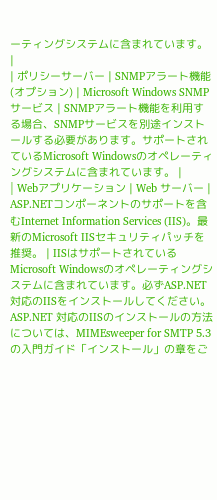ーティングシステムに含まれています。 |
| ポリシーサーバー | SNMPアラート機能 (オプション) | Microsoft Windows SNMPサービス | SNMPアラート機能を利用する場合、SNMPサービスを別途インストールする必要があります。サポートされているMicrosoft Windowsのオペレーティングシステムに含まれています。 |
| Webアプリケーション | Web サーバー | ASP.NETコンポーネントのサポートを含むInternet Information Services (IIS)。最新のMicrosoft IISセキュリティパッチを推奨。 | IISはサポートされているMicrosoft Windowsのオペレーティングシステムに含まれています。必ずASP.NET 対応のIISをインストールしてください。ASP.NET 対応のIISのインストールの方法については、MIMEsweeper for SMTP 5.3の入門ガイド「インストール」の章をご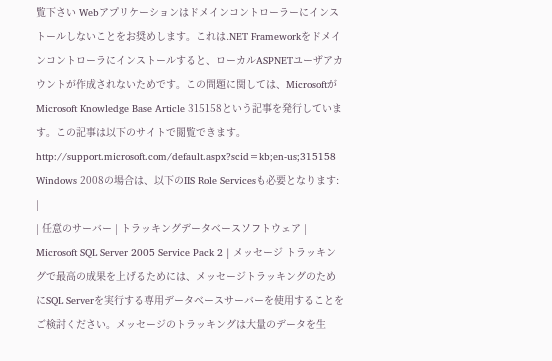覧下さい Webアプリケーションはドメインコントローラーにインストールしないことをお奨めします。これは.NET Frameworkをドメインコントローラにインストールすると、ローカルASPNETユーザアカウントが作成されないためです。この問題に関しては、MicrosoftがMicrosoft Knowledge Base Article 315158という記事を発行しています。この記事は以下のサイトで閲覧できます。 http://support.microsoft.com/default.aspx?scid=kb;en-us;315158 Windows 2008の場合は、以下のIIS Role Servicesも必要となります:
|
| 任意のサーバー | トラッキングデータベースソフトウェア | Microsoft SQL Server 2005 Service Pack 2 | メッセージ トラッキングで最高の成果を上げるためには、メッセージトラッキングのためにSQL Serverを実行する専用データベースサーバーを使用することをご検討ください。メッセージのトラッキングは大量のデータを生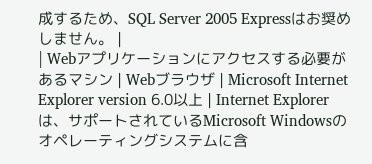成するため、SQL Server 2005 Expressはお奨めしません。 |
| Webアプリケーションにアクセスする必要があるマシン | Webブラウザ | Microsoft Internet Explorer version 6.0以上 | Internet Explorerは、サポートされているMicrosoft Windowsのオペレーティングシステムに含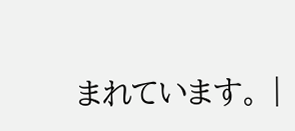まれています。 |